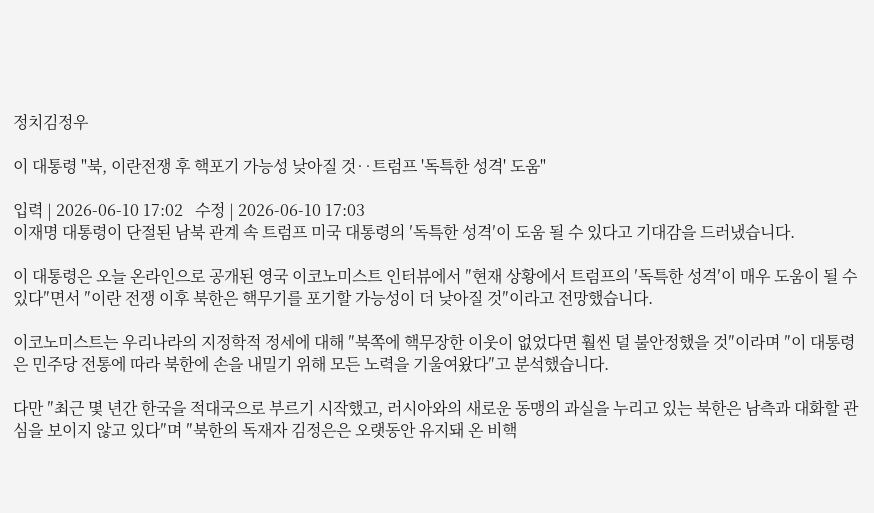정치김정우

이 대통령 "북, 이란전쟁 후 핵포기 가능성 낮아질 것‥트럼프 '독특한 성격' 도움"

입력 | 2026-06-10 17:02   수정 | 2026-06-10 17:03
이재명 대통령이 단절된 남북 관계 속 트럼프 미국 대통령의 ′독특한 성격′이 도움 될 수 있다고 기대감을 드러냈습니다.

이 대통령은 오늘 온라인으로 공개된 영국 이코노미스트 인터뷰에서 ″현재 상황에서 트럼프의 ′독특한 성격′이 매우 도움이 될 수 있다″면서 ″이란 전쟁 이후 북한은 핵무기를 포기할 가능성이 더 낮아질 것″이라고 전망했습니다.

이코노미스트는 우리나라의 지정학적 정세에 대해 ″북쪽에 핵무장한 이웃이 없었다면 훨씬 덜 불안정했을 것″이라며 ″이 대통령은 민주당 전통에 따라 북한에 손을 내밀기 위해 모든 노력을 기울여왔다″고 분석했습니다.

다만 ″최근 몇 년간 한국을 적대국으로 부르기 시작했고, 러시아와의 새로운 동맹의 과실을 누리고 있는 북한은 남측과 대화할 관심을 보이지 않고 있다″며 ″북한의 독재자 김정은은 오랫동안 유지돼 온 비핵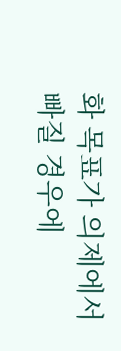화 목표가 의제에서 빠질 경우에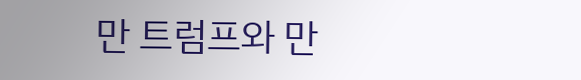만 트럼프와 만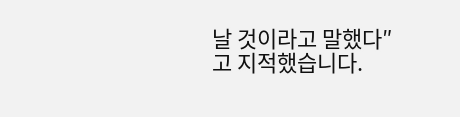날 것이라고 말했다″고 지적했습니다.